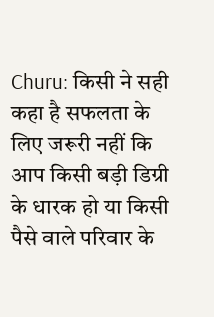Churu: किसी ने सही कहा है सफलता के लिए जरूरी नहीं कि आप किसी बड़ी डिग्री के धारक हो या किसी पैसे वाले परिवार के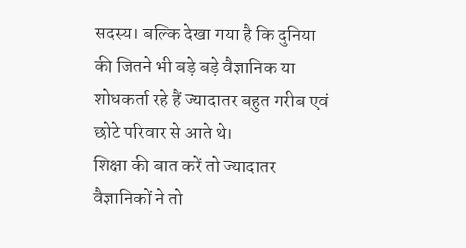सदस्य। बल्कि देखा गया है कि दुनिया की जितने भी बड़े बड़े वैज्ञानिक या शोधकर्ता रहे हैं ज्यादातर बहुत गरीब एवं छोटे परिवार से आते थे।
शिक्षा की बात करें तो ज्यादातर वैज्ञानिकों ने तो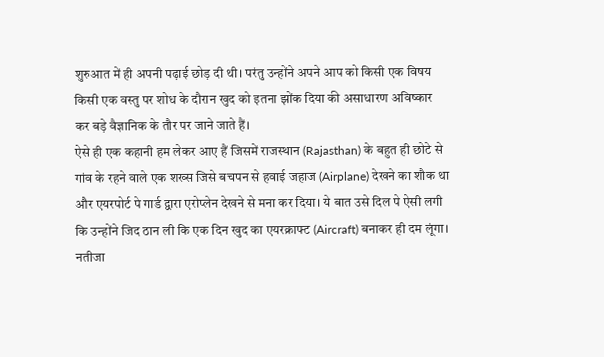शुरुआत में ही अपनी पढ़ाई छोड़ दी थी। परंतु उन्होंने अपने आप को किसी एक विषय किसी एक वस्तु पर शोध के दौरान खुद को इतना झोंक दिया की असाधारण अविष्कार कर बड़े वैज्ञानिक के तौर पर जाने जाते हैं।
ऐसे ही एक कहानी हम लेकर आए हैं जिसमें राजस्थान (Rajasthan) के बहुत ही छोटे से गांव के रहने वाले एक शख्स जिसे बचपन से हवाई जहाज (Airplane) देखने का शौक था और एयरपोर्ट पे गार्ड द्वारा एरोप्लेन देखने से मना कर दिया। ये बात उसे दिल पे ऐसी लगी कि उन्होंने जिद ठान ली कि एक दिन खुद का एयरक्राफ्ट (Aircraft) बनाकर ही दम लूंगा। नतीजा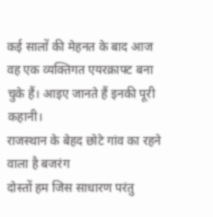कई सालों की मेहनत के बाद आज वह एक व्यक्तिगत एयरक्राफ्ट बना चुके हैं। आइए जानते हैं इनकी पूरी कहानी।
राजस्थान के बेहद छोटे गांव का रहने वाला है बजरंग
दोस्तों हम जिस साधारण परंतु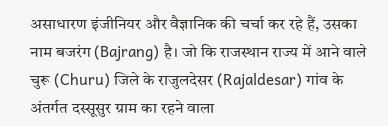असाधारण इंजीनियर और वैज्ञानिक की चर्चा कर रहे हैं, उसका नाम बजरंग (Bajrang) है। जो कि राजस्थान राज्य में आने वाले चुरू (Churu) जिले के राजुलदेसर (Rajaldesar) गांव के अंतर्गत दस्सूसुर ग्राम का रहने वाला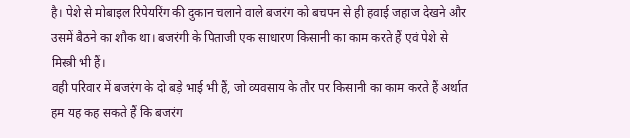है। पेशे से मोबाइल रिपेयरिंग की दुकान चलाने वाले बजरंग को बचपन से ही हवाई जहाज देखने और उसमें बैठने का शौक था। बजरंगी के पिताजी एक साधारण किसानी का काम करते हैं एवं पेशे से मिस्त्री भी हैं।
वही परिवार में बजरंग के दो बड़े भाई भी हैं, जो व्यवसाय के तौर पर किसानी का काम करते हैं अर्थात हम यह कह सकते हैं कि बजरंग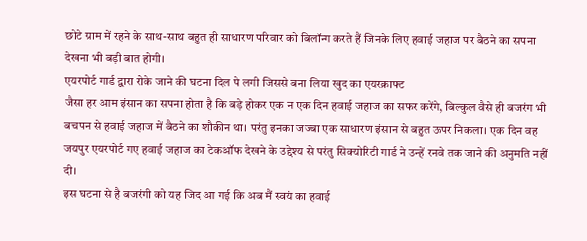छोटे ग्राम में रहने के साथ-साथ बहुत ही साधारण परिवार को बिलॉन्ग करते हैं जिनके लिए हवाई जहाज पर बैठने का सपना देखना भी बड़ी बात होगी।
एयरपोर्ट गार्ड द्वारा रोके जाने की घटना दिल पे लगी जिससे बना लिया खुद का एयरक्राफ्ट
जैसा हर आम इंसान का सपना होता है कि बड़े होकर एक न एक दिन हवाई जहाज का सफर करेंगे, बिल्कुल वैसे ही बजरंग भी बचपन से हवाई जहाज में बैठने का शौकीन था। परंतु इनका जज्बा एक साधारण इंसान से बहुत ऊपर निकला। एक दिन वह जयपुर एयरपोर्ट गए हवाई जहाज का टेकऑफ देखने के उद्देश्य से परंतु सिक्योरिटी गार्ड ने उन्हें रनवे तक जाने की अनुमति नहीं दी।
इस घटना से है बजरंगी को यह जिद आ गई कि अब मैं स्वयं का हवाई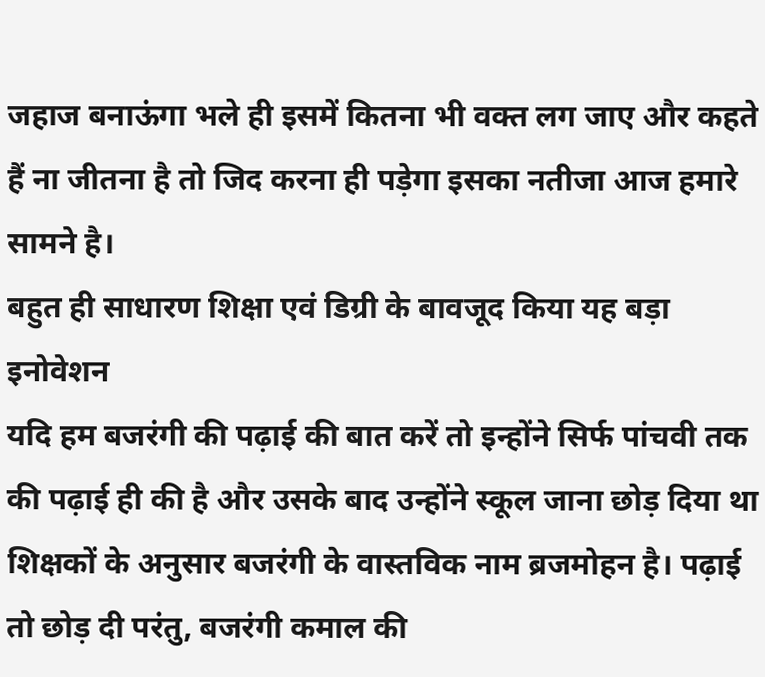जहाज बनाऊंगा भले ही इसमें कितना भी वक्त लग जाए और कहते हैं ना जीतना है तो जिद करना ही पड़ेगा इसका नतीजा आज हमारे सामने है।
बहुत ही साधारण शिक्षा एवं डिग्री के बावजूद किया यह बड़ा इनोवेशन
यदि हम बजरंगी की पढ़ाई की बात करें तो इन्होंने सिर्फ पांचवी तक की पढ़ाई ही की है और उसके बाद उन्होंने स्कूल जाना छोड़ दिया था शिक्षकों के अनुसार बजरंगी के वास्तविक नाम ब्रजमोहन है। पढ़ाई तो छोड़ दी परंतु, बजरंगी कमाल की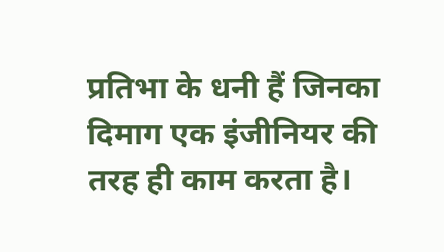प्रतिभा के धनी हैं जिनका दिमाग एक इंजीनियर की तरह ही काम करता है।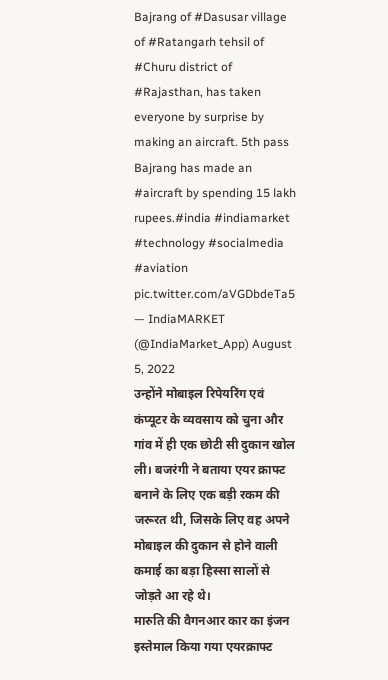Bajrang of #Dasusar village of #Ratangarh tehsil of #Churu district of #Rajasthan, has taken everyone by surprise by making an aircraft. 5th pass Bajrang has made an #aircraft by spending 15 lakh rupees.#india #indiamarket #technology #socialmedia #aviation pic.twitter.com/aVGDbdeTa5
— IndiaMARKET (@IndiaMarket_App) August 5, 2022
उन्होंने मोबाइल रिपेयरिंग एवं कंप्यूटर के व्यवसाय को चुना और गांव में ही एक छोटी सी दुकान खोल ली। बजरंगी ने बताया एयर क्राफ्ट बनाने के लिए एक बड़ी रकम की जरूरत थी, जिसके लिए वह अपने मोबाइल की दुकान से होने वाली कमाई का बड़ा हिस्सा सालों से जोड़ते आ रहे थे।
मारुति की वैगनआर कार का इंजन इस्तेमाल किया गया एयरक्राफ्ट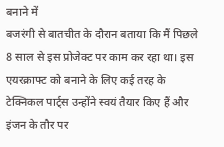बनाने में
बजरंगी से बातचीत के दौरान बताया कि मैं पिछले 8 साल से इस प्रोजेक्ट पर काम कर रहा था। इस एयरक्राफ्ट को बनाने के लिए कई तरह के टेक्निकल पार्ट्स उन्होंने स्वयं तैयार किए हैं और इंजन के तौर पर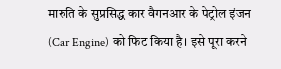मारुति के सुप्रसिद्ध कार वैगनआर के पेट्रोल इंजन (Car Engine) को फिट किया है। इसे पूरा करने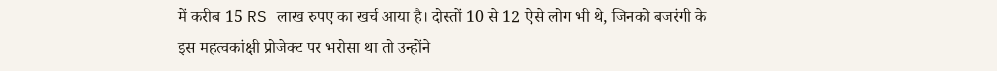में करीब 15 RS लाख रुपए का खर्च आया है। दोस्तों 10 से 12 ऐसे लोग भी थे, जिनको बजरंगी के इस महत्वकांक्षी प्रोजेक्ट पर भरोसा था तो उन्होंने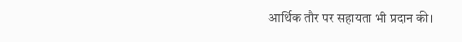आर्थिक तौर पर सहायता भी प्रदान की।